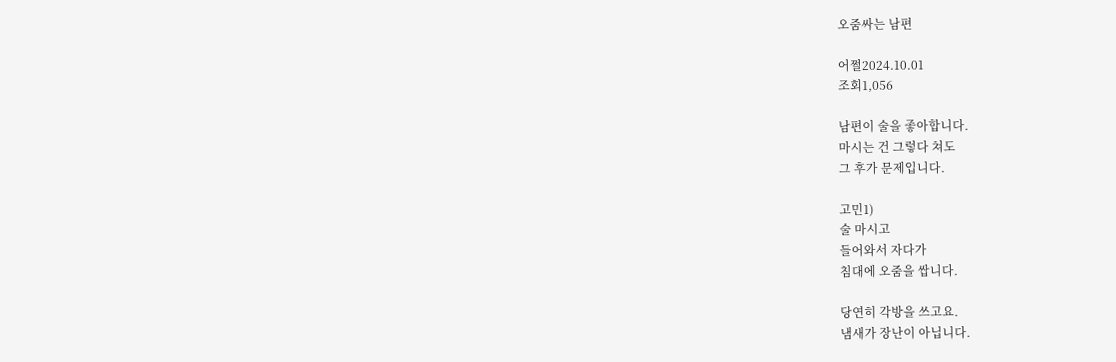오줌싸는 남편

어쩔2024.10.01
조회1,056

남편이 술을 좋아합니다.
마시는 건 그렇다 쳐도
그 후가 문제입니다.

고민1)
술 마시고
들어와서 자다가
침대에 오줌을 쌉니다.

당연히 각방을 쓰고요.
냄새가 장난이 아닙니다.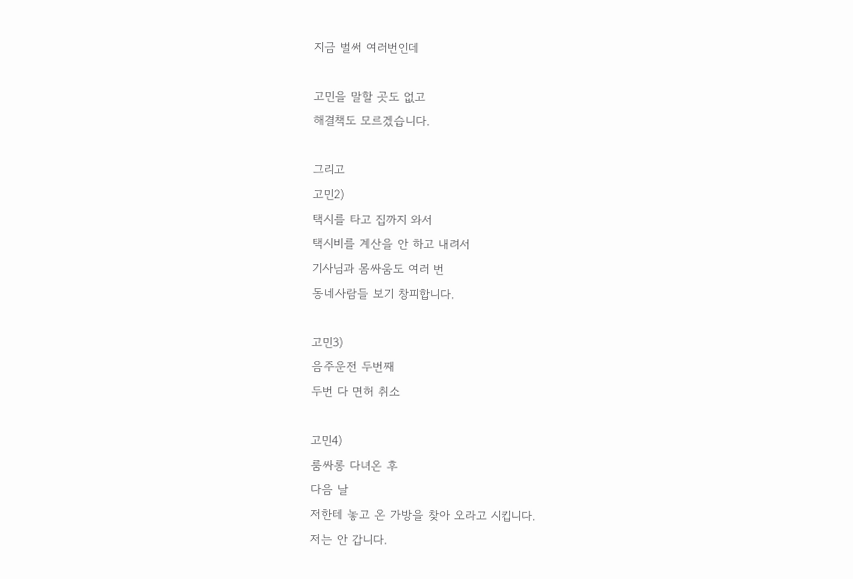지금 벌써 여러번인데

고민을 말할 곳도 없고
해결책도 모르겠습니다.

그리고
고민2)
택시를 타고 집까지 와서
택시비를 계산을 안 하고 내려서
기사님과 몸싸움도 여러 번
동네사람들 보기 창피합니다.

고민3)
음주운전 두번째
두번 다 면허 취소

고민4)
룸싸롱 다녀온 후
다음 날
저한테 놓고 온 가방을 찾아 오라고 시킵니다.
저는 안 갑니다.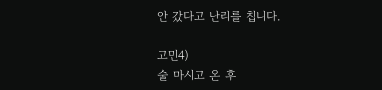안 갔다고 난리를 칩니다.

고민4)
술 마시고 온 후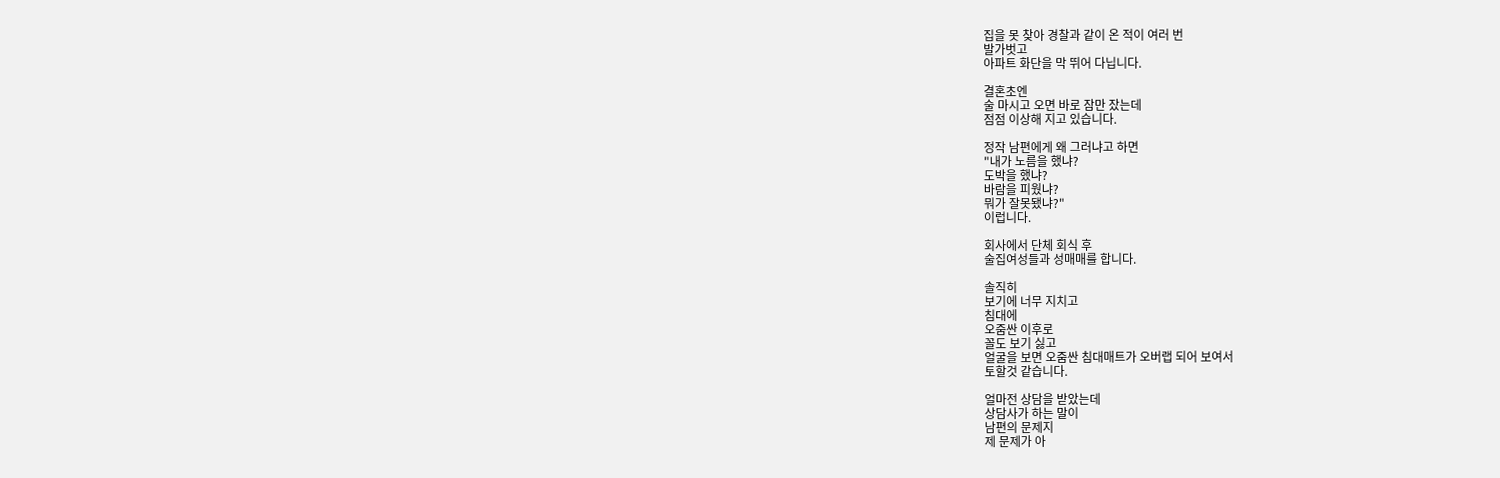집을 못 찾아 경찰과 같이 온 적이 여러 번
발가벗고
아파트 화단을 막 뛰어 다닙니다.

결혼초엔
술 마시고 오면 바로 잠만 잤는데
점점 이상해 지고 있습니다.

정작 남편에게 왜 그러냐고 하면
"내가 노름을 했냐?
도박을 했냐?
바람을 피웠냐?
뭐가 잘못됐냐?"
이럽니다.

회사에서 단체 회식 후
술집여성들과 성매매를 합니다.

솔직히
보기에 너무 지치고
침대에
오줌싼 이후로
꼴도 보기 싫고
얼굴을 보면 오줌싼 침대매트가 오버랩 되어 보여서
토할것 같습니다.

얼마전 상담을 받았는데
상담사가 하는 말이
남편의 문제지
제 문제가 아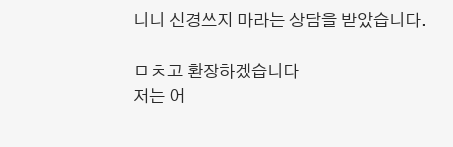니니 신경쓰지 마라는 상담을 받았습니다.

ㅁㅊ고 환장하겠습니다
저는 어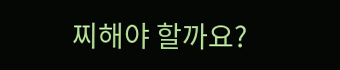찌해야 할까요?